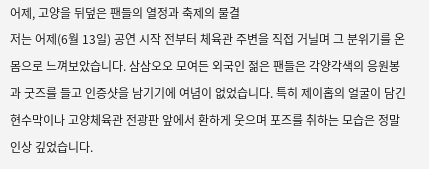어제, 고양을 뒤덮은 팬들의 열정과 축제의 물결
저는 어제(6월 13일) 공연 시작 전부터 체육관 주변을 직접 거닐며 그 분위기를 온몸으로 느껴보았습니다. 삼삼오오 모여든 외국인 젊은 팬들은 각양각색의 응원봉과 굿즈를 들고 인증샷을 남기기에 여념이 없었습니다. 특히 제이홉의 얼굴이 담긴 현수막이나 고양체육관 전광판 앞에서 환하게 웃으며 포즈를 취하는 모습은 정말 인상 깊었습니다.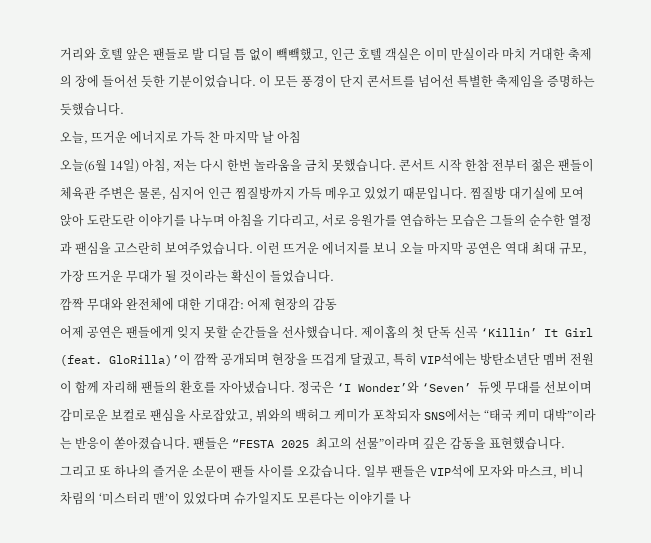거리와 호텔 앞은 팬들로 발 디딜 틈 없이 빽빽했고, 인근 호텔 객실은 이미 만실이라 마치 거대한 축제의 장에 들어선 듯한 기분이었습니다. 이 모든 풍경이 단지 콘서트를 넘어선 특별한 축제임을 증명하는 듯했습니다.
오늘, 뜨거운 에너지로 가득 찬 마지막 날 아침
오늘(6월 14일) 아침, 저는 다시 한번 놀라움을 금치 못했습니다. 콘서트 시작 한참 전부터 젊은 팬들이 체육관 주변은 물론, 심지어 인근 찜질방까지 가득 메우고 있었기 때문입니다. 찜질방 대기실에 모여 앉아 도란도란 이야기를 나누며 아침을 기다리고, 서로 응원가를 연습하는 모습은 그들의 순수한 열정과 팬심을 고스란히 보여주었습니다. 이런 뜨거운 에너지를 보니 오늘 마지막 공연은 역대 최대 규모, 가장 뜨거운 무대가 될 것이라는 확신이 들었습니다.
깜짝 무대와 완전체에 대한 기대감: 어제 현장의 감동
어제 공연은 팬들에게 잊지 못할 순간들을 선사했습니다. 제이홉의 첫 단독 신곡 ‘Killin’ It Girl (feat. GloRilla)’이 깜짝 공개되며 현장을 뜨겁게 달궜고, 특히 VIP석에는 방탄소년단 멤버 전원이 함께 자리해 팬들의 환호를 자아냈습니다. 정국은 ‘I Wonder’와 ‘Seven’ 듀엣 무대를 선보이며 감미로운 보컬로 팬심을 사로잡았고, 뷔와의 백허그 케미가 포착되자 SNS에서는 “태국 케미 대박”이라는 반응이 쏟아졌습니다. 팬들은 “FESTA 2025 최고의 선물”이라며 깊은 감동을 표현했습니다.
그리고 또 하나의 즐거운 소문이 팬들 사이를 오갔습니다. 일부 팬들은 VIP석에 모자와 마스크, 비니 차림의 ‘미스터리 맨’이 있었다며 슈가일지도 모른다는 이야기를 나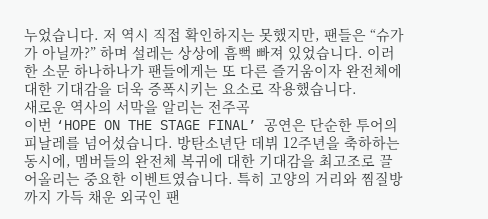누었습니다. 저 역시 직접 확인하지는 못했지만, 팬들은 “슈가가 아닐까?” 하며 설레는 상상에 흠뻑 빠져 있었습니다. 이러한 소문 하나하나가 팬들에게는 또 다른 즐거움이자 완전체에 대한 기대감을 더욱 증폭시키는 요소로 작용했습니다.
새로운 역사의 서막을 알리는 전주곡
이번 ‘HOPE ON THE STAGE FINAL’ 공연은 단순한 투어의 피날레를 넘어섰습니다. 방탄소년단 데뷔 12주년을 축하하는 동시에, 멤버들의 완전체 복귀에 대한 기대감을 최고조로 끌어올리는 중요한 이벤트였습니다. 특히 고양의 거리와 찜질방까지 가득 채운 외국인 팬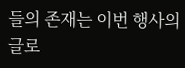들의 존재는 이번 행사의 글로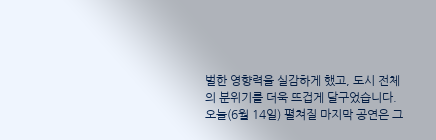벌한 영향력을 실감하게 했고, 도시 전체의 분위기를 더욱 뜨겁게 달구었습니다.
오늘(6월 14일) 펼쳐질 마지막 공연은 그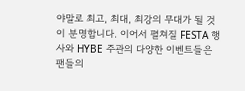야말로 최고, 최대, 최강의 무대가 될 것이 분명합니다. 이어서 펼쳐질 FESTA 행사와 HYBE 주관의 다양한 이벤트들은 팬들의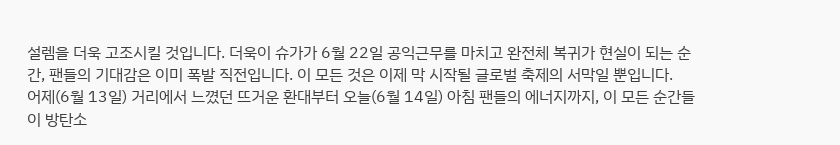설렘을 더욱 고조시킬 것입니다. 더욱이 슈가가 6월 22일 공익근무를 마치고 완전체 복귀가 현실이 되는 순간, 팬들의 기대감은 이미 폭발 직전입니다. 이 모든 것은 이제 막 시작될 글로벌 축제의 서막일 뿐입니다.
어제(6월 13일) 거리에서 느꼈던 뜨거운 환대부터 오늘(6월 14일) 아침 팬들의 에너지까지, 이 모든 순간들이 방탄소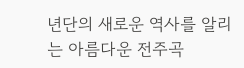년단의 새로운 역사를 알리는 아름다운 전주곡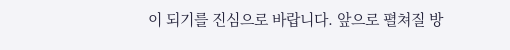이 되기를 진심으로 바랍니다. 앞으로 펼쳐질 방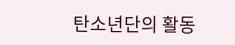탄소년단의 활동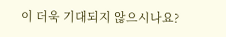이 더욱 기대되지 않으시나요?